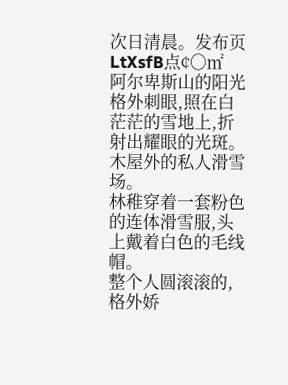次日清晨。发布页LtXsfB点¢○㎡
阿尔卑斯山的阳光格外刺眼,照在白茫茫的雪地上,折射出耀眼的光斑。
木屋外的私人滑雪场。
林稚穿着一套粉色的连体滑雪服,头上戴着白色的毛线帽。
整个人圆滚滚的,格外娇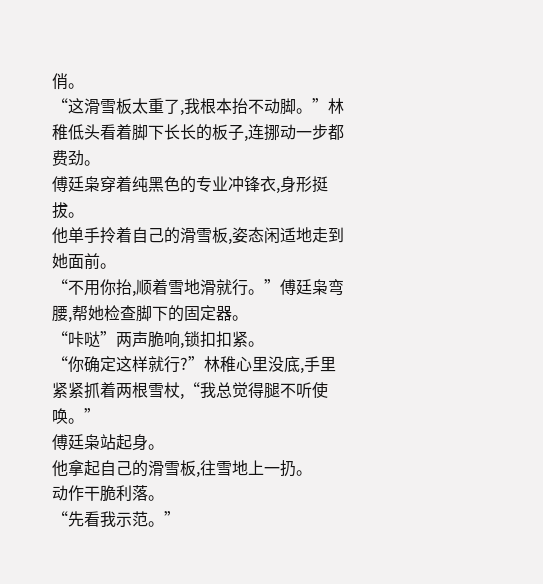俏。
“这滑雪板太重了,我根本抬不动脚。”林稚低头看着脚下长长的板子,连挪动一步都费劲。
傅廷枭穿着纯黑色的专业冲锋衣,身形挺拔。
他单手拎着自己的滑雪板,姿态闲适地走到她面前。
“不用你抬,顺着雪地滑就行。”傅廷枭弯腰,帮她检查脚下的固定器。
“咔哒”两声脆响,锁扣扣紧。
“你确定这样就行?”林稚心里没底,手里紧紧抓着两根雪杖,“我总觉得腿不听使唤。”
傅廷枭站起身。
他拿起自己的滑雪板,往雪地上一扔。
动作干脆利落。
“先看我示范。”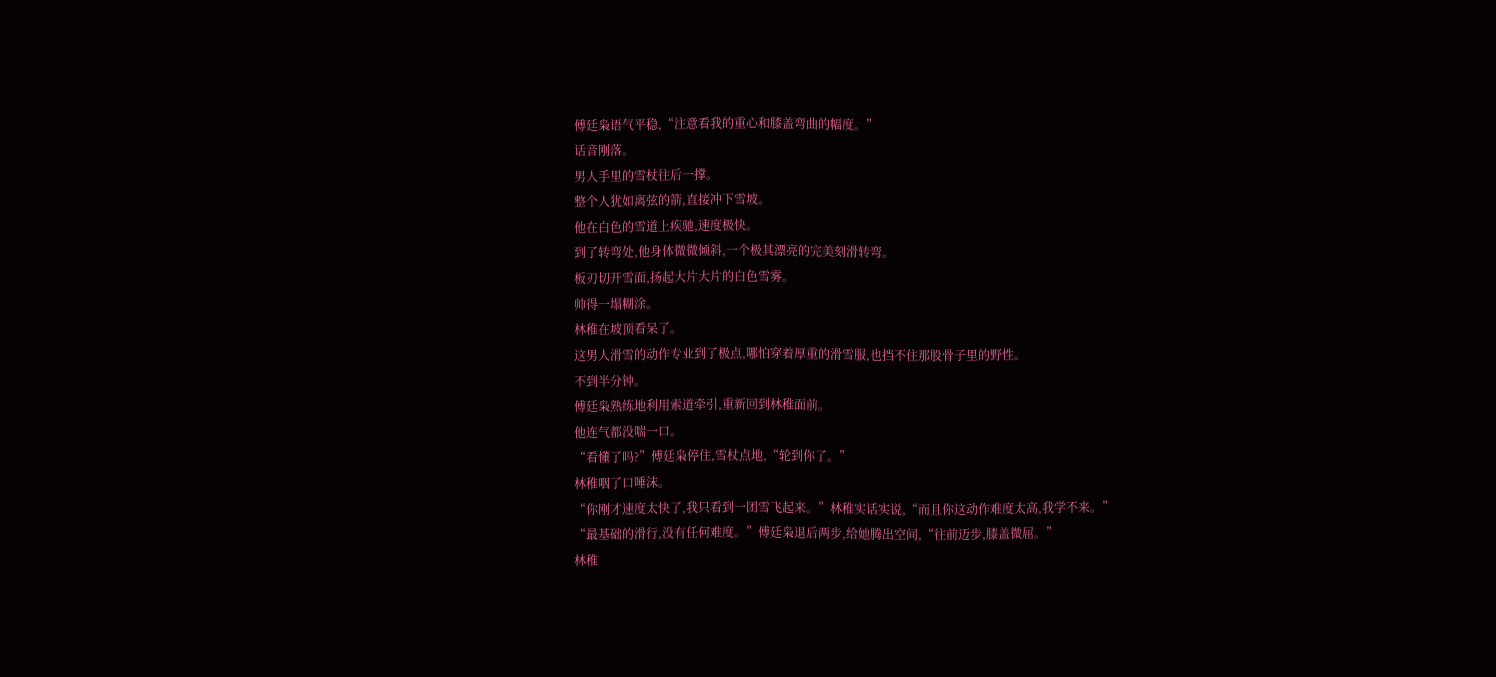傅廷枭语气平稳,“注意看我的重心和膝盖弯曲的幅度。”
话音刚落。
男人手里的雪杖往后一撑。
整个人犹如离弦的箭,直接冲下雪坡。
他在白色的雪道上疾驰,速度极快。
到了转弯处,他身体微微倾斜,一个极其漂亮的完美刻滑转弯。
板刃切开雪面,扬起大片大片的白色雪雾。
帅得一塌糊涂。
林稚在坡顶看呆了。
这男人滑雪的动作专业到了极点,哪怕穿着厚重的滑雪服,也挡不住那股骨子里的野性。
不到半分钟。
傅廷枭熟练地利用索道牵引,重新回到林稚面前。
他连气都没喘一口。
“看懂了吗?”傅廷枭停住,雪杖点地,“轮到你了。”
林稚咽了口唾沫。
“你刚才速度太快了,我只看到一团雪飞起来。”林稚实话实说,“而且你这动作难度太高,我学不来。”
“最基础的滑行,没有任何难度。”傅廷枭退后两步,给她腾出空间,“往前迈步,膝盖微屈。”
林稚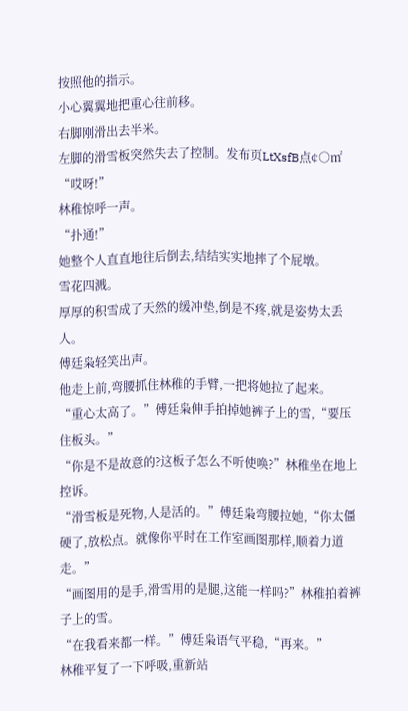按照他的指示。
小心翼翼地把重心往前移。
右脚刚滑出去半米。
左脚的滑雪板突然失去了控制。发布页LtXsfB点¢○㎡
“哎呀!”
林稚惊呼一声。
“扑通!”
她整个人直直地往后倒去,结结实实地摔了个屁墩。
雪花四溅。
厚厚的积雪成了天然的缓冲垫,倒是不疼,就是姿势太丢人。
傅廷枭轻笑出声。
他走上前,弯腰抓住林稚的手臂,一把将她拉了起来。
“重心太高了。”傅廷枭伸手拍掉她裤子上的雪,“要压住板头。”
“你是不是故意的?这板子怎么不听使唤?”林稚坐在地上控诉。
“滑雪板是死物,人是活的。”傅廷枭弯腰拉她,“你太僵硬了,放松点。就像你平时在工作室画图那样,顺着力道走。”
“画图用的是手,滑雪用的是腿,这能一样吗?”林稚拍着裤子上的雪。
“在我看来都一样。”傅廷枭语气平稳,“再来。”
林稚平复了一下呼吸,重新站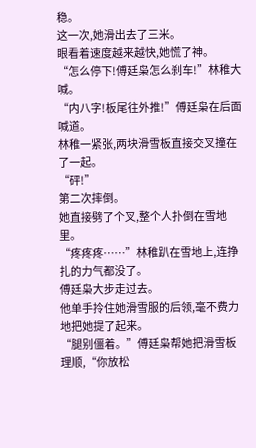稳。
这一次,她滑出去了三米。
眼看着速度越来越快,她慌了神。
“怎么停下!傅廷枭怎么刹车!”林稚大喊。
“内八字!板尾往外推!”傅廷枭在后面喊道。
林稚一紧张,两块滑雪板直接交叉撞在了一起。
“砰!”
第二次摔倒。
她直接劈了个叉,整个人扑倒在雪地里。
“疼疼疼……”林稚趴在雪地上,连挣扎的力气都没了。
傅廷枭大步走过去。
他单手拎住她滑雪服的后领,毫不费力地把她提了起来。
“腿别僵着。”傅廷枭帮她把滑雪板理顺,“你放松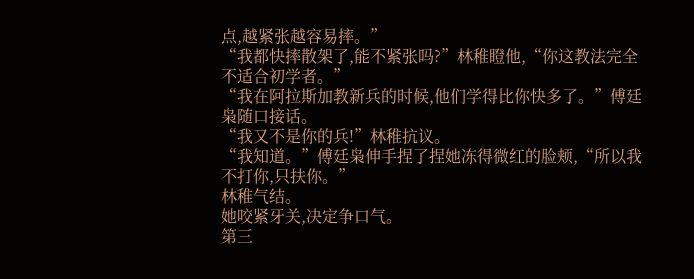点,越紧张越容易摔。”
“我都快摔散架了,能不紧张吗?”林稚瞪他,“你这教法完全不适合初学者。”
“我在阿拉斯加教新兵的时候,他们学得比你快多了。”傅廷枭随口接话。
“我又不是你的兵!”林稚抗议。
“我知道。”傅廷枭伸手捏了捏她冻得微红的脸颊,“所以我不打你,只扶你。”
林稚气结。
她咬紧牙关,决定争口气。
第三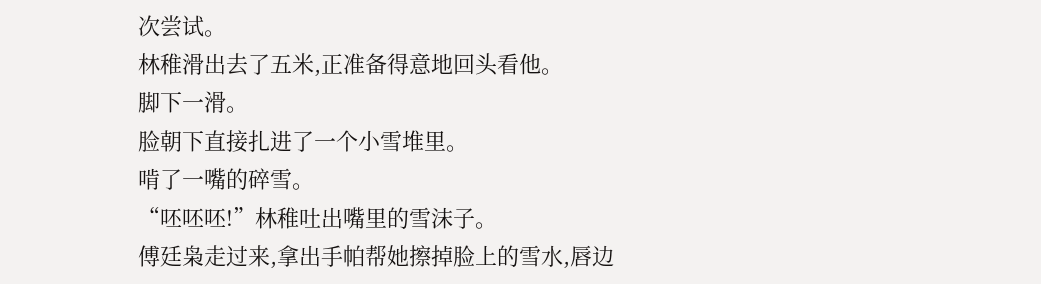次尝试。
林稚滑出去了五米,正准备得意地回头看他。
脚下一滑。
脸朝下直接扎进了一个小雪堆里。
啃了一嘴的碎雪。
“呸呸呸!”林稚吐出嘴里的雪沫子。
傅廷枭走过来,拿出手帕帮她擦掉脸上的雪水,唇边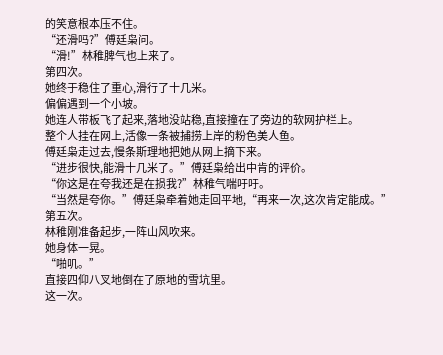的笑意根本压不住。
“还滑吗?”傅廷枭问。
“滑!”林稚脾气也上来了。
第四次。
她终于稳住了重心,滑行了十几米。
偏偏遇到一个小坡。
她连人带板飞了起来,落地没站稳,直接撞在了旁边的软网护栏上。
整个人挂在网上,活像一条被捕捞上岸的粉色美人鱼。
傅廷枭走过去,慢条斯理地把她从网上摘下来。
“进步很快,能滑十几米了。”傅廷枭给出中肯的评价。
“你这是在夸我还是在损我?”林稚气喘吁吁。
“当然是夸你。”傅廷枭牵着她走回平地,“再来一次,这次肯定能成。”
第五次。
林稚刚准备起步,一阵山风吹来。
她身体一晃。
“啪叽。”
直接四仰八叉地倒在了原地的雪坑里。
这一次。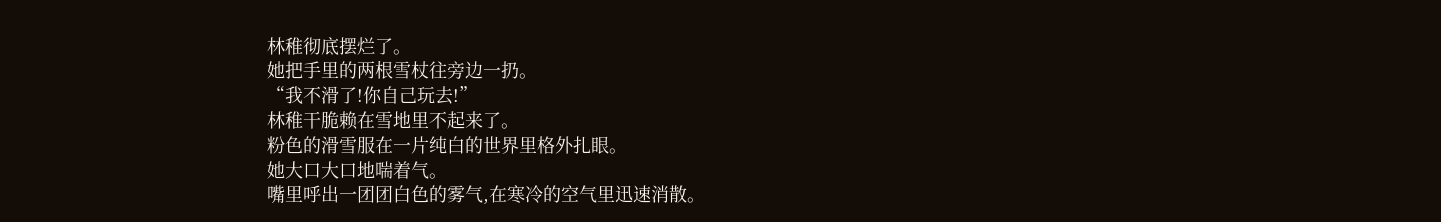林稚彻底摆烂了。
她把手里的两根雪杖往旁边一扔。
“我不滑了!你自己玩去!”
林稚干脆赖在雪地里不起来了。
粉色的滑雪服在一片纯白的世界里格外扎眼。
她大口大口地喘着气。
嘴里呼出一团团白色的雾气,在寒冷的空气里迅速消散。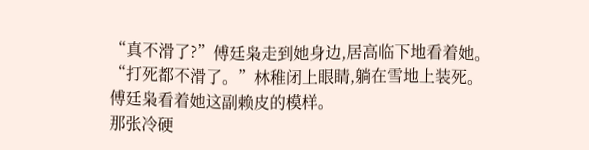“真不滑了?”傅廷枭走到她身边,居高临下地看着她。
“打死都不滑了。”林稚闭上眼睛,躺在雪地上装死。
傅廷枭看着她这副赖皮的模样。
那张冷硬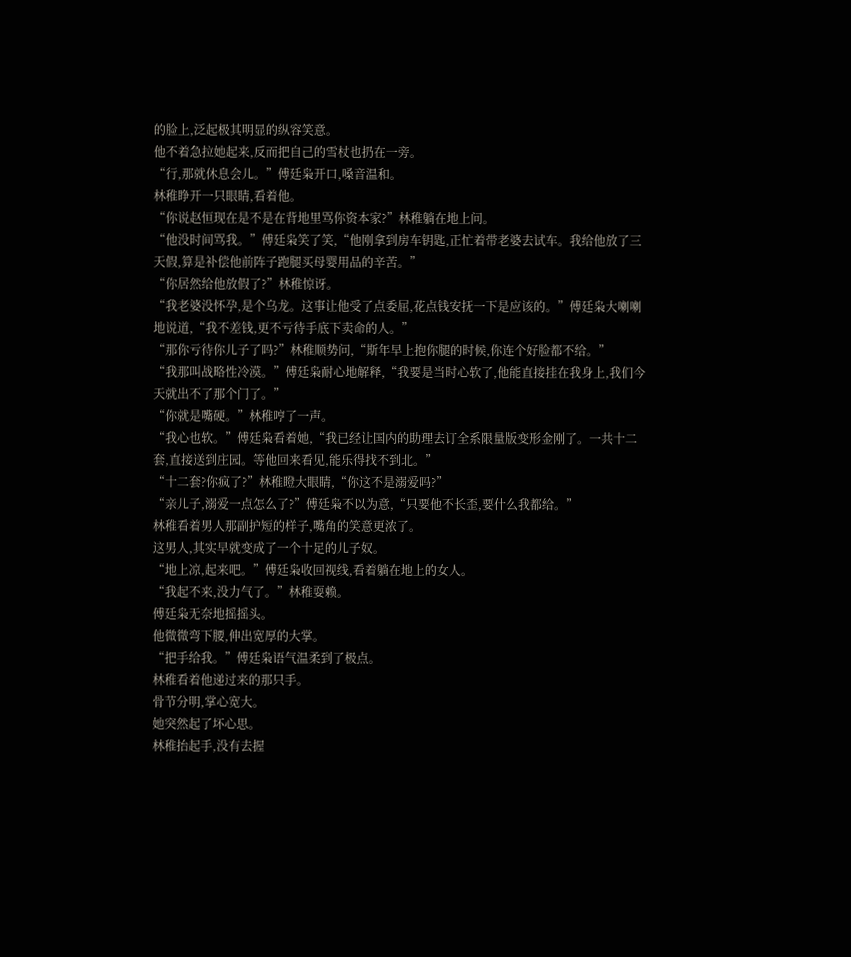的脸上,泛起极其明显的纵容笑意。
他不着急拉她起来,反而把自己的雪杖也扔在一旁。
“行,那就休息会儿。”傅廷枭开口,嗓音温和。
林稚睁开一只眼睛,看着他。
“你说赵恒现在是不是在背地里骂你资本家?”林稚躺在地上问。
“他没时间骂我。”傅廷枭笑了笑,“他刚拿到房车钥匙,正忙着带老婆去试车。我给他放了三天假,算是补偿他前阵子跑腿买母婴用品的辛苦。”
“你居然给他放假了?”林稚惊讶。
“我老婆没怀孕,是个乌龙。这事让他受了点委屈,花点钱安抚一下是应该的。”傅廷枭大喇喇地说道,“我不差钱,更不亏待手底下卖命的人。”
“那你亏待你儿子了吗?”林稚顺势问,“斯年早上抱你腿的时候,你连个好脸都不给。”
“我那叫战略性冷漠。”傅廷枭耐心地解释,“我要是当时心软了,他能直接挂在我身上,我们今天就出不了那个门了。”
“你就是嘴硬。”林稚哼了一声。
“我心也软。”傅廷枭看着她,“我已经让国内的助理去订全系限量版变形金刚了。一共十二套,直接送到庄园。等他回来看见,能乐得找不到北。”
“十二套?你疯了?”林稚瞪大眼睛,“你这不是溺爱吗?”
“亲儿子,溺爱一点怎么了?”傅廷枭不以为意,“只要他不长歪,要什么我都给。”
林稚看着男人那副护短的样子,嘴角的笑意更浓了。
这男人,其实早就变成了一个十足的儿子奴。
“地上凉,起来吧。”傅廷枭收回视线,看着躺在地上的女人。
“我起不来,没力气了。”林稚耍赖。
傅廷枭无奈地摇摇头。
他微微弯下腰,伸出宽厚的大掌。
“把手给我。”傅廷枭语气温柔到了极点。
林稚看着他递过来的那只手。
骨节分明,掌心宽大。
她突然起了坏心思。
林稚抬起手,没有去握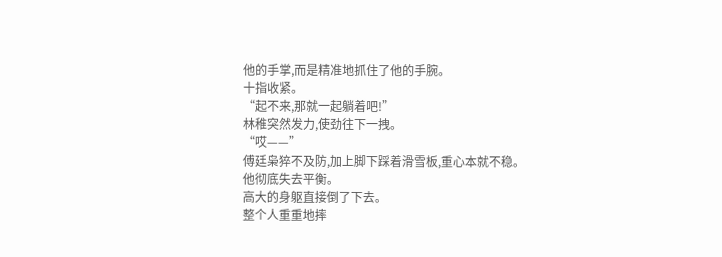他的手掌,而是精准地抓住了他的手腕。
十指收紧。
“起不来,那就一起躺着吧!”
林稚突然发力,使劲往下一拽。
“哎——”
傅廷枭猝不及防,加上脚下踩着滑雪板,重心本就不稳。
他彻底失去平衡。
高大的身躯直接倒了下去。
整个人重重地摔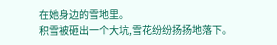在她身边的雪地里。
积雪被砸出一个大坑,雪花纷纷扬扬地落下。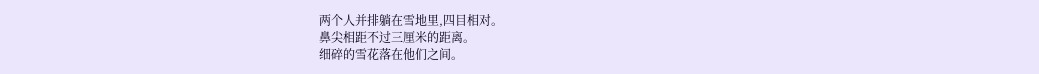两个人并排躺在雪地里,四目相对。
鼻尖相距不过三厘米的距离。
细碎的雪花落在他们之间。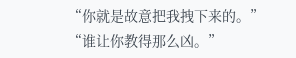“你就是故意把我拽下来的。”
“谁让你教得那么凶。”